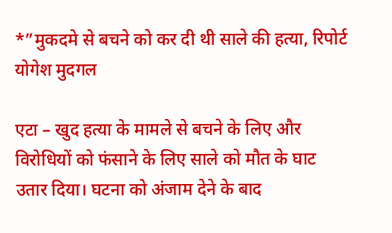*”मुकदमे से बचने को कर दी थी साले की हत्या, रिपोर्ट योगेश मुदगल

एटा – खुद हत्या के मामले से बचने के लिए और विरोधियों को फंसाने के लिए साले को मौत के घाट उतार दिया। घटना को अंजाम देने के बाद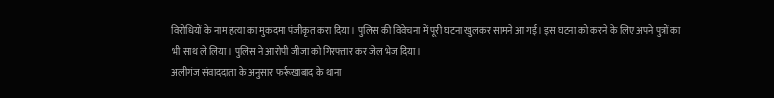विरोधियों के नाम हत्या का मुकदमा पंजीकृत करा दिया। पुलिस की विवेचना में पूरी घटना खुलकर सामने आ गई। इस घटना को करने के लिए अपने पुत्रों का भी साथ ले लिया। पुलिस ने आरोपी जीजा को गिरफ्तार कर जेल भेज दिया।
अलीगंज संवाददाता के अनुसार फर्रूखाबाद के थाना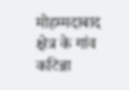मोहम्मदाबाद क्षेत्र के गांव कटिन्ना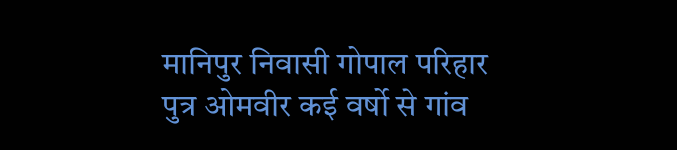मानिपुर निवासी गोपाल परिहार पुत्र ओमवीर कई वर्षो से गांव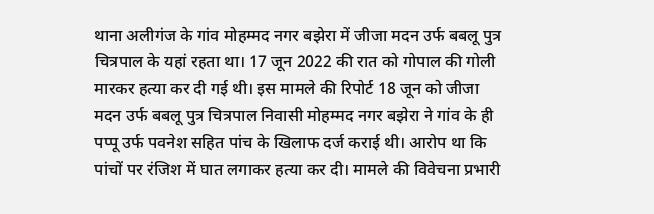थाना अलीगंज के गांव मोहम्मद नगर बझेरा में जीजा मदन उर्फ बबलू पुत्र चित्रपाल के यहां रहता था। 17 जून 2022 की रात को गोपाल की गोली मारकर हत्या कर दी गई थी। इस मामले की रिपोर्ट 18 जून को जीजा मदन उर्फ बबलू पुत्र चित्रपाल निवासी मोहम्मद नगर बझेरा ने गांव के ही पप्पू उर्फ पवनेश सहित पांच के खिलाफ दर्ज कराई थी। आरोप था कि पांचों पर रंजिश में घात लगाकर हत्या कर दी। मामले की विवेचना प्रभारी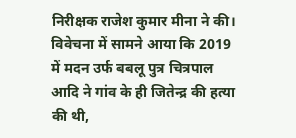निरीक्षक राजेश कुमार मीना ने की। विवेचना में सामने आया कि 2019 में मदन उर्फ बबलू पुत्र चित्रपाल आदि ने गांव के ही जितेन्द्र की हत्या की थी,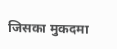जिसका मुकदमा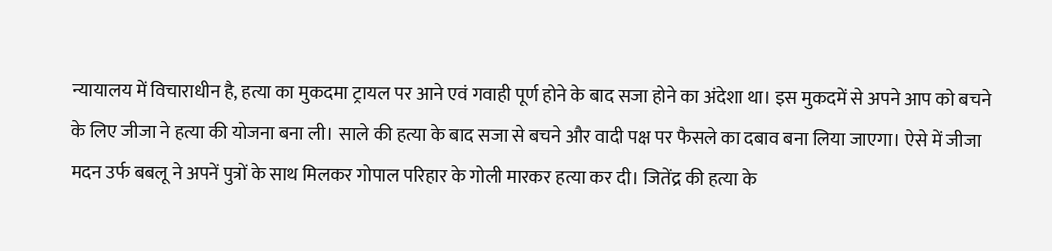न्यायालय में विचाराधीन है, हत्या का मुकदमा ट्रायल पर आने एवं गवाही पूर्ण होने के बाद सजा होने का अंदेशा था। इस मुकदमें से अपने आप को बचने के लिए जीजा ने हत्या की योजना बना ली। साले की हत्या के बाद सजा से बचने और वादी पक्ष पर फैसले का दबाव बना लिया जाएगा। ऐसे में जीजा मदन उर्फ बबलू ने अपनें पुत्रों के साथ मिलकर गोपाल परिहार के गोली मारकर हत्या कर दी। जितेंद्र की हत्या के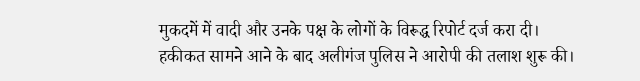मुकदमें में वादी और उनके पक्ष के लोगों के विरूद्ध रिपोर्ट दर्ज करा दी।
हकीकत सामने आने के बाद अलीगंज पुलिस ने आरोपी की तलाश शुरू की।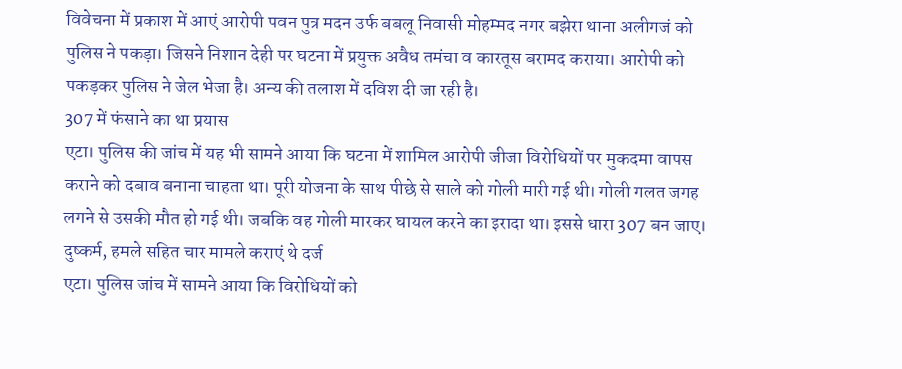विवेचना में प्रकाश में आएं आरोपी पवन पुत्र मदन उर्फ बबलू निवासी मोहम्मद नगर बझेरा थाना अलीगजं को पुलिस ने पकड़ा। जिसने निशान देही पर घटना में प्रयुक्त अवैध तमंचा व कारतूस बरामद कराया। आरोपी को पकड़कर पुलिस ने जेल भेजा है। अन्य की तलाश में दविश दी जा रही है।
307 में फंसाने का था प्रयास
एटा। पुलिस की जांच में यह भी सामने आया कि घटना में शामिल आरोपी जीजा विरोधियों पर मुकदमा वापस कराने को दबाव बनाना चाहता था। पूरी योजना के साथ पीछे से साले को गोली मारी गई थी। गोली गलत जगह लगने से उसकी मौत हो गई थी। जबकि वह गोली मारकर घायल करने का इरादा था। इससे धारा 307 बन जाए।
दुष्कर्म, हमले सहित चार मामले कराएं थे दर्ज
एटा। पुलिस जांच में सामने आया कि विरोधियों को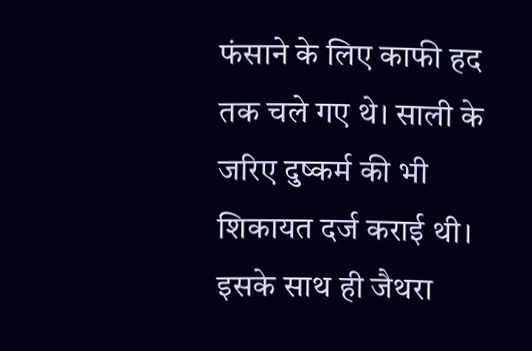फंसाने के लिए काफी हद तक चले गए थे। साली के जरिए दुष्कर्म की भी शिकायत दर्ज कराई थी। इसके साथ ही जैथरा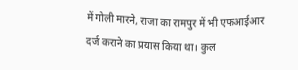में गोली मारने, राजा का रामपुर में भी एफआईआर दर्ज कराने का प्रयास किया था। कुल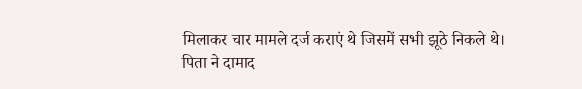मिलाकर चार मामले दर्ज कराएं थे जिसमें सभी झूठे निकले थे।
पिता ने दामाद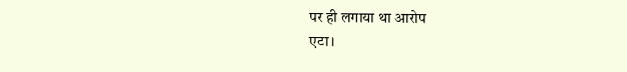पर ही लगाया था आरोप
एटा।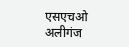एसएचओ अलीगंज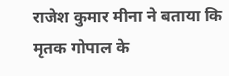राजेश कुमार मीना ने बताया कि मृतक गोपाल के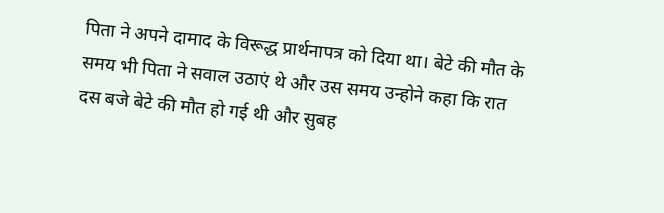पिता ने अपने दामाद के विरूद्ध प्रार्थनापत्र को दिया था। बेटे की मौत के समय भी पिता ने सवाल उठाएं थे और उस समय उन्होने कहा कि रात दस बजे बेटे की मौत हो गई थी और सुबह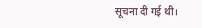सूचना दी गई थी।